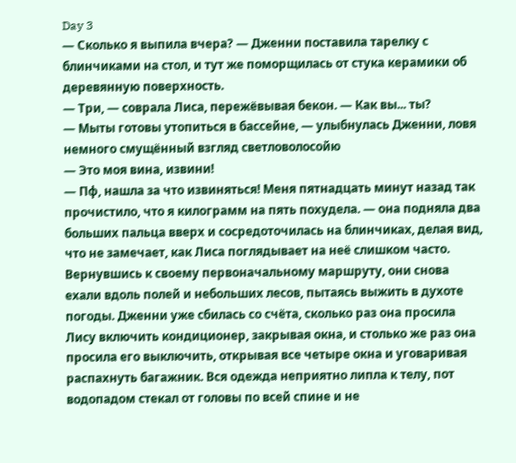Day 3
— Сколько я выпила вчера? — Дженни поставила тарелку с блинчиками на стол, и тут же поморщилась от стука керамики об деревянную поверхность.
— Три, — соврала Лиса, пережёвывая бекон. — Как вы... ты?
— Мыты готовы утопиться в бассейне, — улыбнулась Дженни, ловя немного смущённый взгляд светловолосойю
— Это моя вина, извини!
— Пф, нашла за что извиняться! Меня пятнадцать минут назад так прочистило, что я килограмм на пять похудела. — она подняла два больших пальца вверх и сосредоточилась на блинчиках, делая вид, что не замечает, как Лиса поглядывает на неё слишком часто.
Вернувшись к своему первоначальному маршруту, они снова ехали вдоль полей и небольших лесов, пытаясь выжить в духоте погоды. Дженни уже сбилась со счёта, сколько раз она просила Лису включить кондиционер, закрывая окна, и столько же раз она просила его выключить, открывая все четыре окна и уговаривая распахнуть багажник. Вся одежда неприятно липла к телу, пот водопадом стекал от головы по всей спине и не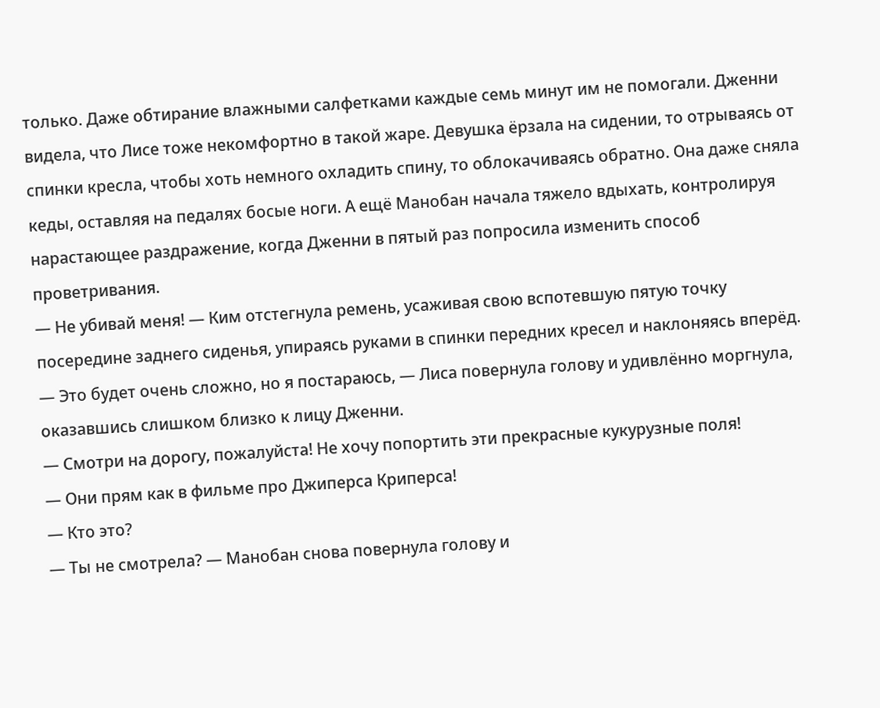только. Даже обтирание влажными салфетками каждые семь минут им не помогали. Дженни видела, что Лисе тоже некомфортно в такой жаре. Девушка ёрзала на сидении, то отрываясь от спинки кресла, чтобы хоть немного охладить спину, то облокачиваясь обратно. Она даже сняла кеды, оставляя на педалях босые ноги. А ещё Манобан начала тяжело вдыхать, контролируя нарастающее раздражение, когда Дженни в пятый раз попросила изменить способ проветривания.
— Не убивай меня! — Ким отстегнула ремень, усаживая свою вспотевшую пятую точку посередине заднего сиденья, упираясь руками в спинки передних кресел и наклоняясь вперёд.
— Это будет очень сложно, но я постараюсь, — Лиса повернула голову и удивлённо моргнула, оказавшись слишком близко к лицу Дженни.
— Смотри на дорогу, пожалуйста! Не хочу попортить эти прекрасные кукурузные поля!
— Они прям как в фильме про Джиперса Криперса!
— Кто это?
— Ты не смотрела? — Манобан снова повернула голову и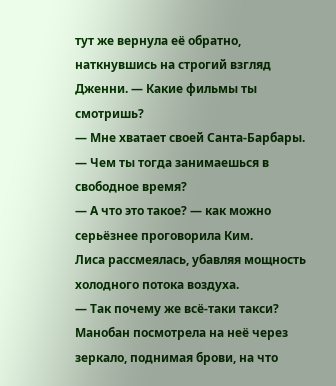тут же вернула её обратно, наткнувшись на строгий взгляд Дженни. — Какие фильмы ты смотришь?
— Мне хватает своей Санта-Барбары.
— Чем ты тогда занимаешься в свободное время?
— А что это такое? — как можно серьёзнее проговорила Ким.
Лиса рассмеялась, убавляя мощность холодного потока воздуха.
— Так почему же всё-таки такси?
Манобан посмотрела на неё через зеркало, поднимая брови, на что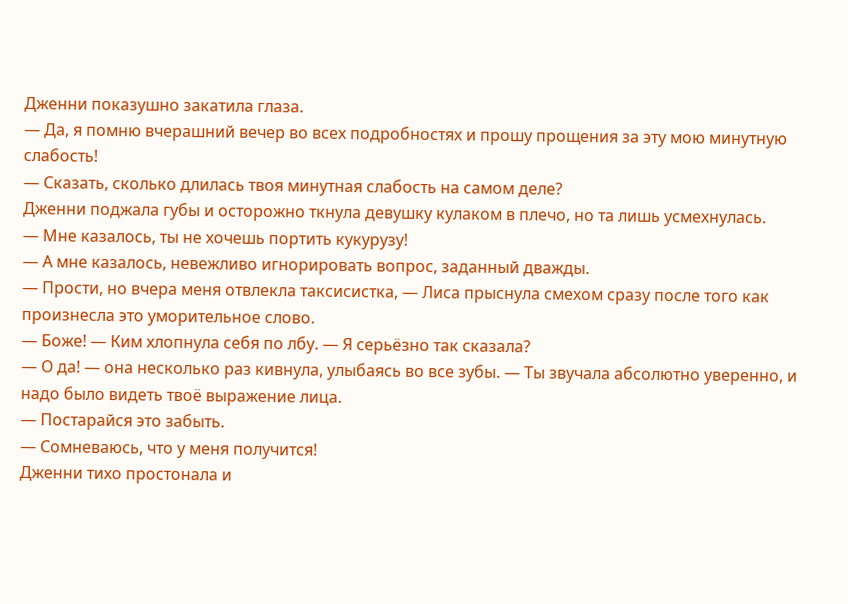Дженни показушно закатила глаза.
— Да, я помню вчерашний вечер во всех подробностях и прошу прощения за эту мою минутную слабость!
— Сказать, сколько длилась твоя минутная слабость на самом деле?
Дженни поджала губы и осторожно ткнула девушку кулаком в плечо, но та лишь усмехнулась.
— Мне казалось, ты не хочешь портить кукурузу!
— А мне казалось, невежливо игнорировать вопрос, заданный дважды.
— Прости, но вчера меня отвлекла таксисистка, — Лиса прыснула смехом сразу после того как произнесла это уморительное слово.
— Боже! — Ким хлопнула себя по лбу. — Я серьёзно так сказала?
— О да! — она несколько раз кивнула, улыбаясь во все зубы. — Ты звучала абсолютно уверенно, и надо было видеть твоё выражение лица.
— Постарайся это забыть.
— Сомневаюсь, что у меня получится!
Дженни тихо простонала и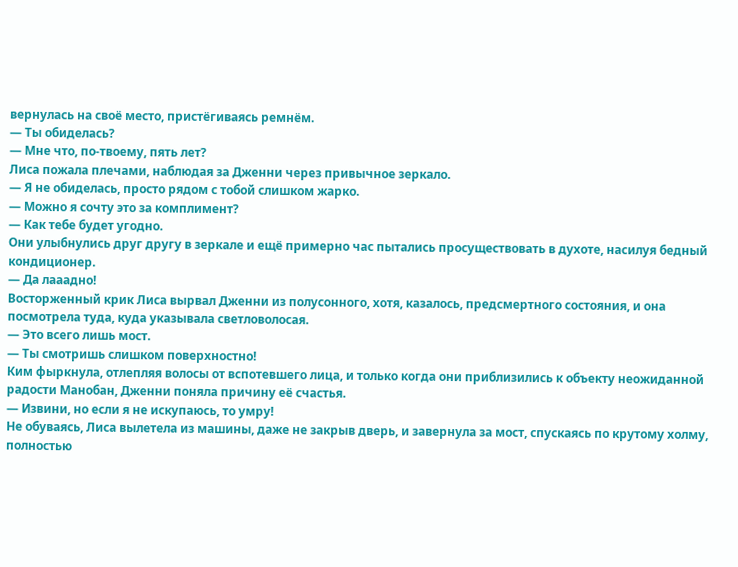вернулась на своё место, пристёгиваясь ремнём.
— Ты обиделась?
— Мне что, по-твоему, пять лет?
Лиса пожала плечами, наблюдая за Дженни через привычное зеркало.
— Я не обиделась, просто рядом с тобой слишком жарко.
— Можно я сочту это за комплимент?
— Как тебе будет угодно.
Они улыбнулись друг другу в зеркале и ещё примерно час пытались просуществовать в духоте, насилуя бедный кондиционер.
— Да лааадно!
Восторженный крик Лиса вырвал Дженни из полусонного, хотя, казалось, предсмертного состояния, и она посмотрела туда, куда указывала светловолосая.
— Это всего лишь мост.
— Ты смотришь слишком поверхностно!
Ким фыркнула, отлепляя волосы от вспотевшего лица, и только когда они приблизились к объекту неожиданной радости Манобан, Дженни поняла причину её счастья.
— Извини, но если я не искупаюсь, то умру!
Не обуваясь, Лиса вылетела из машины, даже не закрыв дверь, и завернула за мост, спускаясь по крутому холму, полностью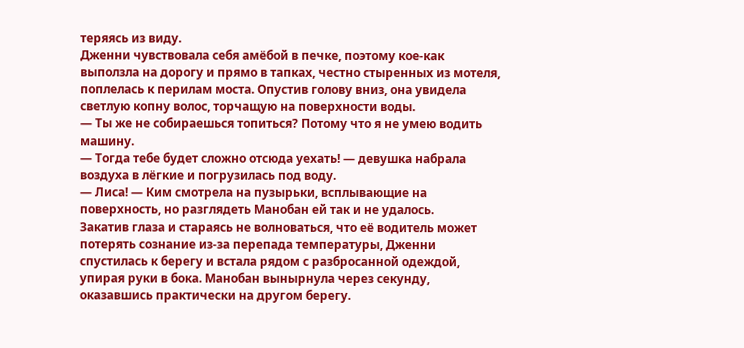теряясь из виду.
Дженни чувствовала себя амёбой в печке, поэтому кое-как выползла на дорогу и прямо в тапках, честно стыренных из мотеля, поплелась к перилам моста. Опустив голову вниз, она увидела светлую копну волос, торчащую на поверхности воды.
— Ты же не собираешься топиться? Потому что я не умею водить машину.
— Тогда тебе будет сложно отсюда уехать! — девушка набрала воздуха в лёгкие и погрузилась под воду.
— Лиса! — Ким смотрела на пузырьки, всплывающие на поверхность, но разглядеть Манобан ей так и не удалось.
Закатив глаза и стараясь не волноваться, что её водитель может потерять сознание из-за перепада температуры, Дженни спустилась к берегу и встала рядом с разбросанной одеждой, упирая руки в бока. Манобан вынырнула через секунду, оказавшись практически на другом берегу.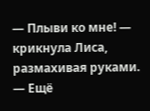— Плыви ко мне! — крикнула Лиса, размахивая руками.
— Ещё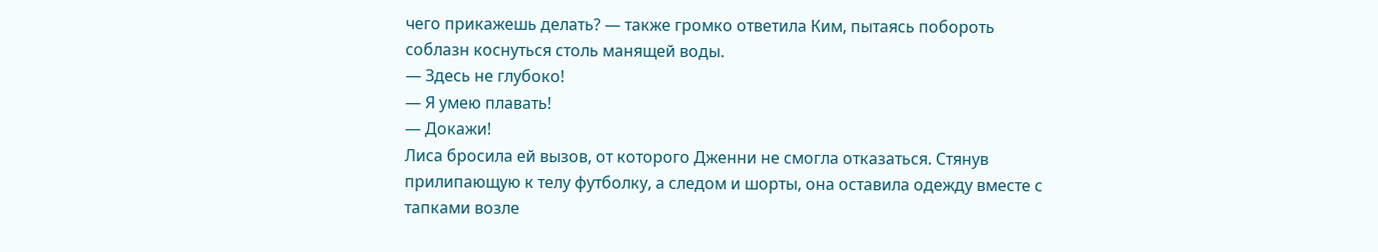чего прикажешь делать? — также громко ответила Ким, пытаясь побороть соблазн коснуться столь манящей воды.
— Здесь не глубоко!
— Я умею плавать!
— Докажи!
Лиса бросила ей вызов, от которого Дженни не смогла отказаться. Стянув прилипающую к телу футболку, а следом и шорты, она оставила одежду вместе с тапками возле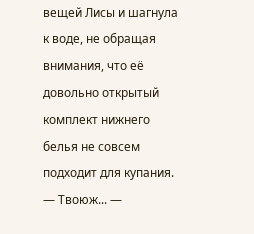вещей Лисы и шагнула к воде, не обращая внимания, что её довольно открытый комплект нижнего белья не совсем подходит для купания.
— Твоюж... —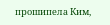прошипела Ким,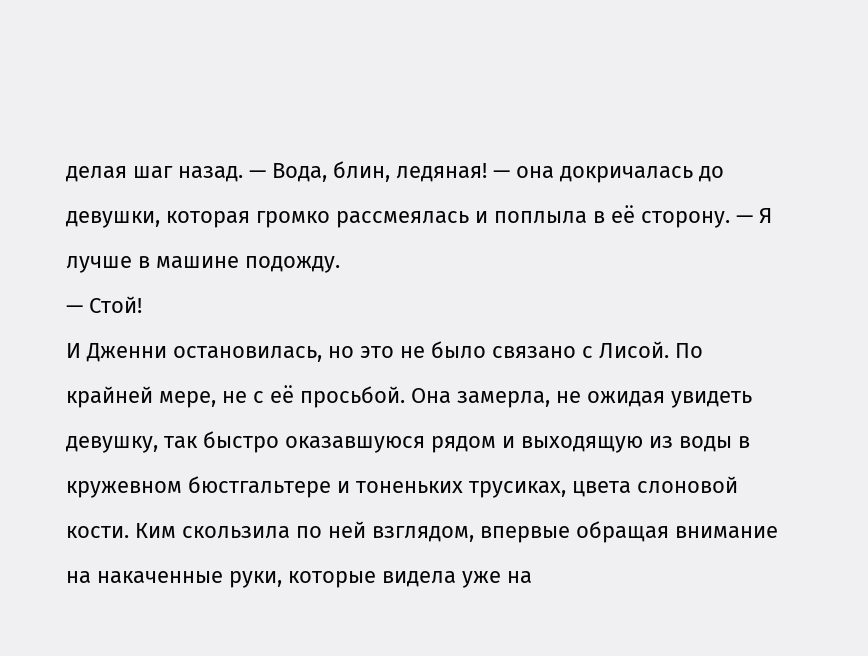делая шаг назад. — Вода, блин, ледяная! — она докричалась до девушки, которая громко рассмеялась и поплыла в её сторону. — Я лучше в машине подожду.
— Стой!
И Дженни остановилась, но это не было связано с Лисой. По крайней мере, не с её просьбой. Она замерла, не ожидая увидеть девушку, так быстро оказавшуюся рядом и выходящую из воды в кружевном бюстгальтере и тоненьких трусиках, цвета слоновой кости. Ким скользила по ней взглядом, впервые обращая внимание на накаченные руки, которые видела уже на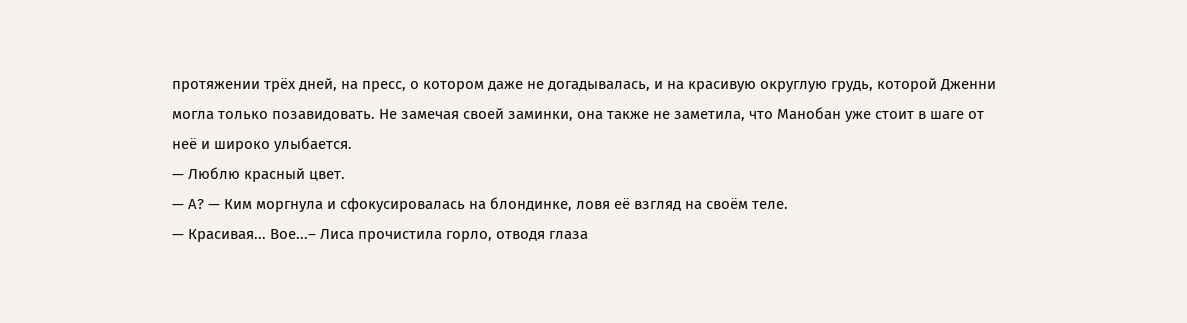протяжении трёх дней, на пресс, о котором даже не догадывалась, и на красивую округлую грудь, которой Дженни могла только позавидовать. Не замечая своей заминки, она также не заметила, что Манобан уже стоит в шаге от неё и широко улыбается.
— Люблю красный цвет.
— А? — Ким моргнула и сфокусировалась на блондинке, ловя её взгляд на своём теле.
— Красивая... Вое...– Лиса прочистила горло, отводя глаза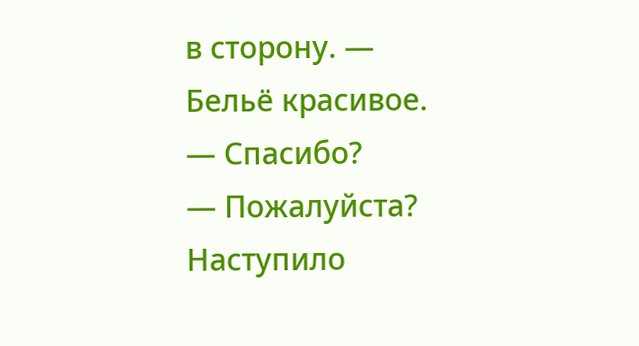в сторону. — Бельё красивое.
— Спасибо?
— Пожалуйста?
Наступило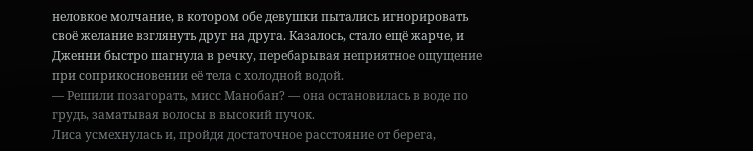неловкое молчание, в котором обе девушки пытались игнорировать своё желание взглянуть друг на друга. Казалось, стало ещё жарче, и Дженни быстро шагнула в речку, перебарывая неприятное ощущение при соприкосновении её тела с холодной водой.
— Решили позагорать, мисс Манобан? — она остановилась в воде по грудь, заматывая волосы в высокий пучок.
Лиса усмехнулась и, пройдя достаточное расстояние от берега,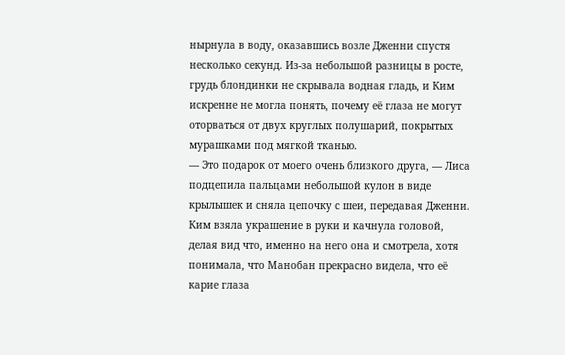нырнула в воду, оказавшись возле Дженни спустя несколько секунд. Из-за небольшой разницы в росте, грудь блондинки не скрывала водная гладь, и Ким искренне не могла понять, почему её глаза не могут оторваться от двух круглых полушарий, покрытых мурашками под мягкой тканью.
— Это подарок от моего очень близкого друга, — Лиса подцепила пальцами небольшой кулон в виде крылышек и сняла цепочку с шеи, передавая Дженни.
Ким взяла украшение в руки и качнула головой, делая вид что, именно на него она и смотрела, хотя понимала, что Манобан прекрасно видела, что её карие глаза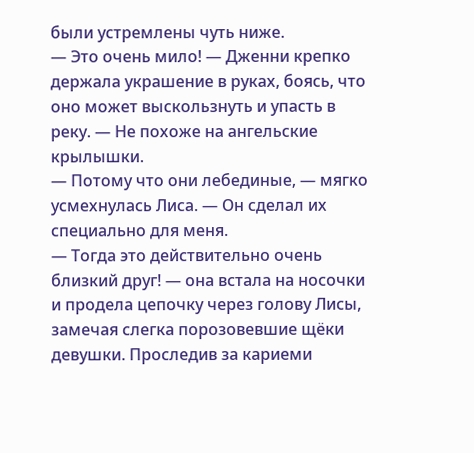были устремлены чуть ниже.
— Это очень мило! — Дженни крепко держала украшение в руках, боясь, что оно может выскользнуть и упасть в реку. — Не похоже на ангельские крылышки.
— Потому что они лебединые, — мягко усмехнулась Лиса. — Он сделал их специально для меня.
— Тогда это действительно очень близкий друг! — она встала на носочки и продела цепочку через голову Лисы, замечая слегка порозовевшие щёки девушки. Проследив за кариеми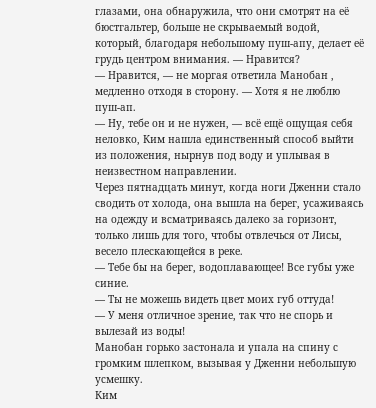глазами, она обнаружила, что они смотрят на её бюстгальтер, больше не скрываемый водой, который, благодаря небольшому пуш-апу, делает её грудь центром внимания. — Нравится?
— Нравится, — не моргая ответила Манобан , медленно отходя в сторону. — Хотя я не люблю пуш-ап.
— Ну, тебе он и не нужен, — всё ещё ощущая себя неловко, Ким нашла единственный способ выйти из положения, нырнув под воду и уплывая в неизвестном направлении.
Через пятнадцать минут, когда ноги Дженни стало сводить от холода, она вышла на берег, усаживаясь на одежду и всматриваясь далеко за горизонт, только лишь для того, чтобы отвлечься от Лисы, весело плескающейся в реке.
— Тебе бы на берег, водоплавающее! Все губы уже синие.
— Ты не можешь видеть цвет моих губ оттуда!
— У меня отличное зрение, так что не спорь и вылезай из воды!
Манобан горько застонала и упала на спину с громким шлепком, вызывая у Дженни небольшую усмешку.
Ким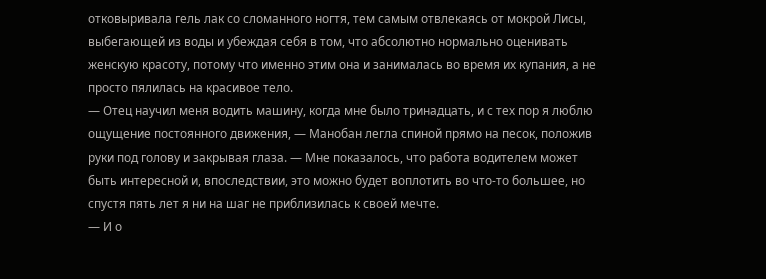отковыривала гель лак со сломанного ногтя, тем самым отвлекаясь от мокрой Лисы, выбегающей из воды и убеждая себя в том, что абсолютно нормально оценивать женскую красоту, потому что именно этим она и занималась во время их купания, а не просто пялилась на красивое тело.
— Отец научил меня водить машину, когда мне было тринадцать, и с тех пор я люблю ощущение постоянного движения, — Манобан легла спиной прямо на песок, положив руки под голову и закрывая глаза. — Мне показалось, что работа водителем может быть интересной и, впоследствии, это можно будет воплотить во что-то большее, но спустя пять лет я ни на шаг не приблизилась к своей мечте.
— И о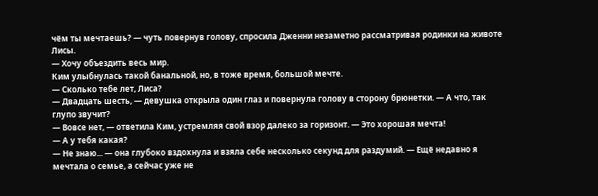чём ты мечтаешь? — чуть повернув голову, спросила Дженни незаметно рассматривая родинки на животе Лисы.
— Хочу объездить весь мир.
Ким улыбнулась такой банальной, но, в тоже время, большой мечте.
— Сколько тебе лет, Лиса?
— Двадцать шесть, — девушка открыла один глаз и повернула голову в сторону брюнетки. — А что, так глупо звучит?
— Вовсе нет, — ответила Ким, устремляя свой взор далеко за горизонт. — Это хорошая мечта!
— А у тебя какая?
— Не знаю... — она глубоко вздохнула и взяла себе несколько секунд для раздумий. — Ещё недавно я мечтала о семье, а сейчас уже не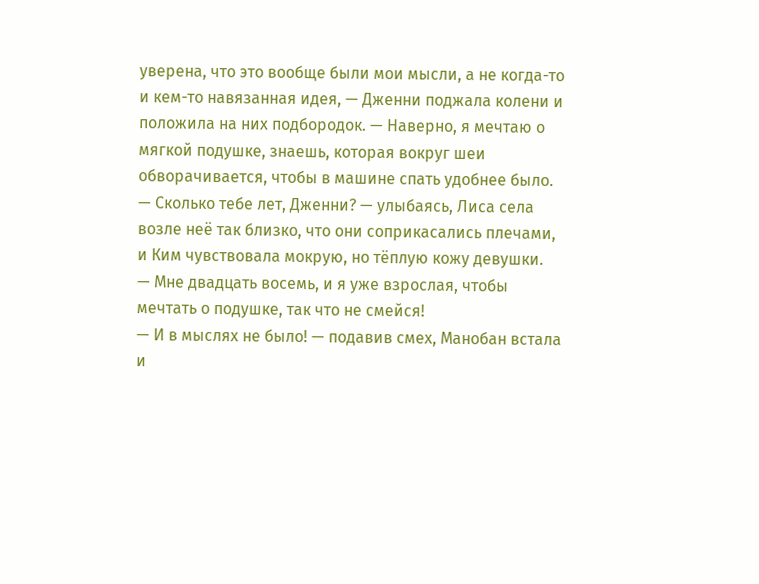уверена, что это вообще были мои мысли, а не когда-то и кем-то навязанная идея, — Дженни поджала колени и положила на них подбородок. — Наверно, я мечтаю о мягкой подушке, знаешь, которая вокруг шеи обворачивается, чтобы в машине спать удобнее было.
— Сколько тебе лет, Дженни? — улыбаясь, Лиса села возле неё так близко, что они соприкасались плечами, и Ким чувствовала мокрую, но тёплую кожу девушки.
— Мне двадцать восемь, и я уже взрослая, чтобы мечтать о подушке, так что не смейся!
— И в мыслях не было! — подавив смех, Манобан встала и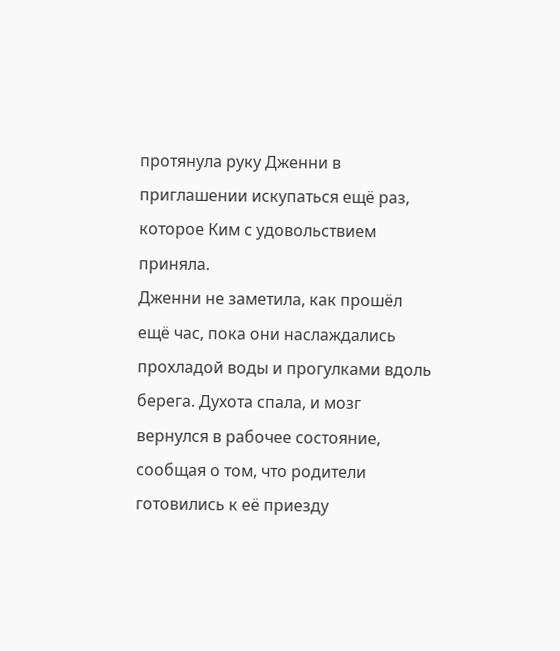протянула руку Дженни в приглашении искупаться ещё раз, которое Ким с удовольствием приняла.
Дженни не заметила, как прошёл ещё час, пока они наслаждались прохладой воды и прогулками вдоль берега. Духота спала, и мозг вернулся в рабочее состояние, сообщая о том, что родители готовились к её приезду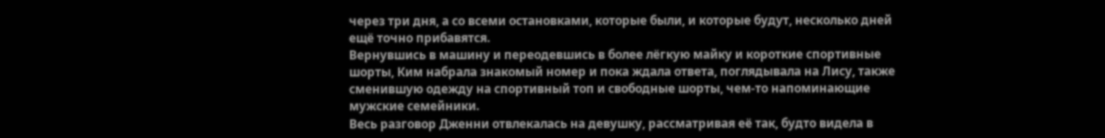через три дня, а со всеми остановками, которые были, и которые будут, несколько дней ещё точно прибавятся.
Вернувшись в машину и переодевшись в более лёгкую майку и короткие спортивные шорты, Ким набрала знакомый номер и пока ждала ответа, поглядывала на Лису, также сменившую одежду на спортивный топ и свободные шорты, чем-то напоминающие мужские семейники.
Весь разговор Дженни отвлекалась на девушку, рассматривая её так, будто видела в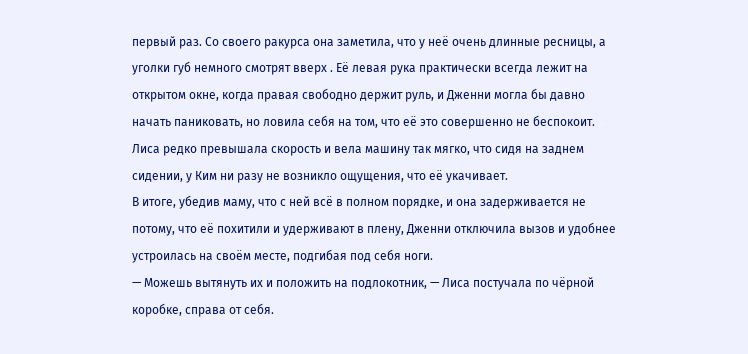первый раз. Со своего ракурса она заметила, что у неё очень длинные ресницы, а уголки губ немного смотрят вверх . Её левая рука практически всегда лежит на открытом окне, когда правая свободно держит руль, и Дженни могла бы давно начать паниковать, но ловила себя на том, что её это совершенно не беспокоит. Лиса редко превышала скорость и вела машину так мягко, что сидя на заднем сидении, у Ким ни разу не возникло ощущения, что её укачивает.
В итоге, убедив маму, что с ней всё в полном порядке, и она задерживается не потому, что её похитили и удерживают в плену, Дженни отключила вызов и удобнее устроилась на своём месте, подгибая под себя ноги.
— Можешь вытянуть их и положить на подлокотник, — Лиса постучала по чёрной коробке, справа от себя.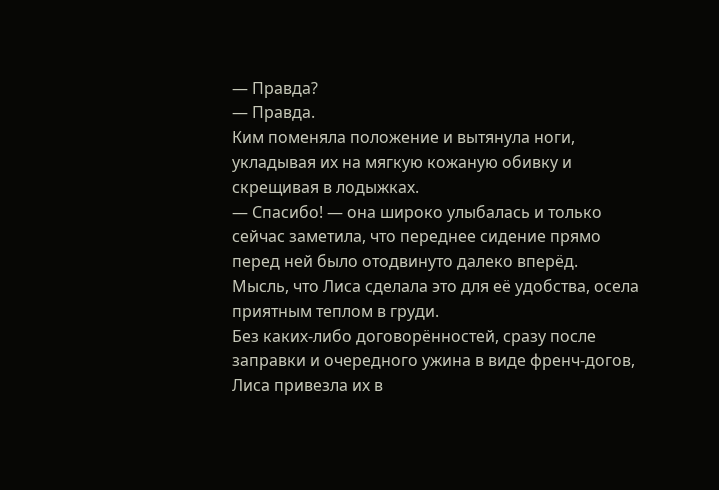— Правда?
— Правда.
Ким поменяла положение и вытянула ноги, укладывая их на мягкую кожаную обивку и скрещивая в лодыжках.
— Спасибо! — она широко улыбалась и только сейчас заметила, что переднее сидение прямо перед ней было отодвинуто далеко вперёд.
Мысль, что Лиса сделала это для её удобства, осела приятным теплом в груди.
Без каких-либо договорённостей, сразу после заправки и очередного ужина в виде френч-догов, Лиса привезла их в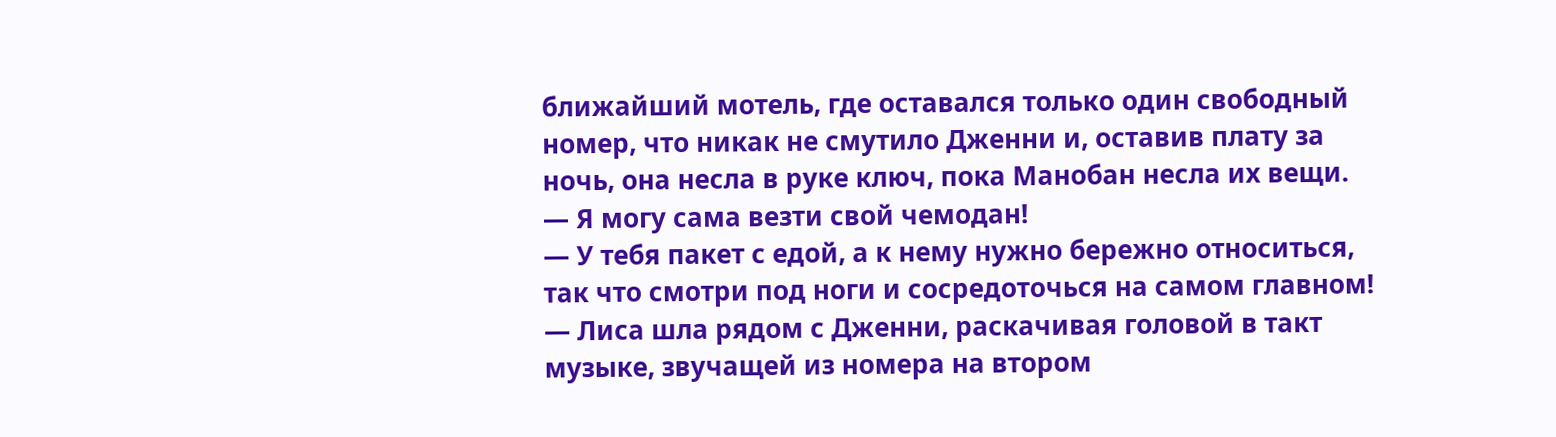ближайший мотель, где оставался только один свободный номер, что никак не смутило Дженни и, оставив плату за ночь, она несла в руке ключ, пока Манобан несла их вещи.
— Я могу сама везти свой чемодан!
— У тебя пакет с едой, а к нему нужно бережно относиться, так что смотри под ноги и сосредоточься на самом главном! — Лиса шла рядом с Дженни, раскачивая головой в такт музыке, звучащей из номера на втором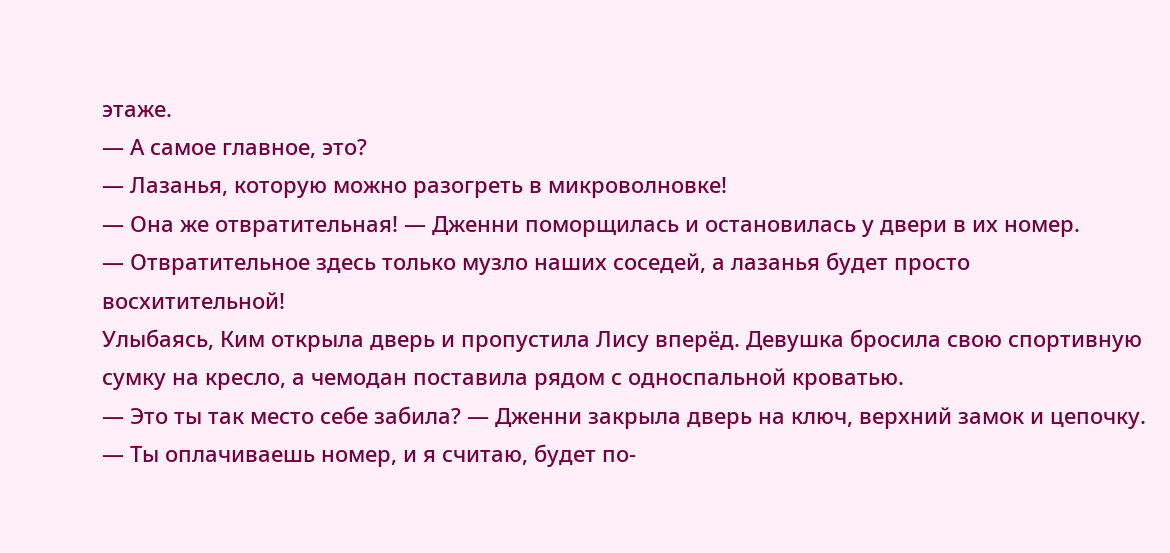этаже.
— А самое главное, это?
— Лазанья, которую можно разогреть в микроволновке!
— Она же отвратительная! — Дженни поморщилась и остановилась у двери в их номер.
— Отвратительное здесь только музло наших соседей, а лазанья будет просто восхитительной!
Улыбаясь, Ким открыла дверь и пропустила Лису вперёд. Девушка бросила свою спортивную сумку на кресло, а чемодан поставила рядом с односпальной кроватью.
— Это ты так место себе забила? — Дженни закрыла дверь на ключ, верхний замок и цепочку.
— Ты оплачиваешь номер, и я считаю, будет по-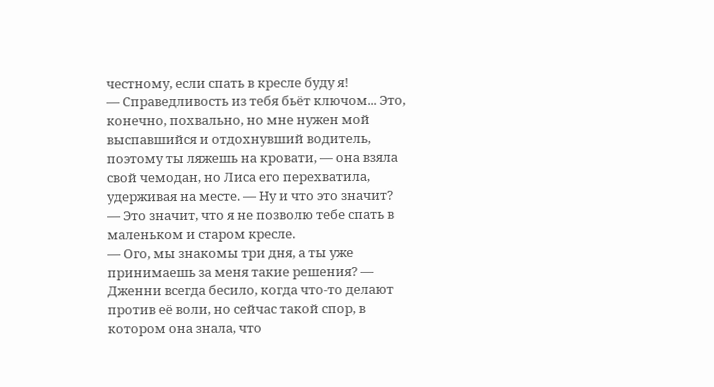честному, если спать в кресле буду я!
— Справедливость из тебя бьёт ключом... Это, конечно, похвально, но мне нужен мой выспавшийся и отдохнувший водитель, поэтому ты ляжешь на кровати, — она взяла свой чемодан, но Лиса его перехватила, удерживая на месте. — Ну и что это значит?
— Это значит, что я не позволю тебе спать в маленьком и старом кресле.
— Ого, мы знакомы три дня, а ты уже принимаешь за меня такие решения? — Дженни всегда бесило, когда что-то делают против её воли, но сейчас такой спор, в котором она знала, что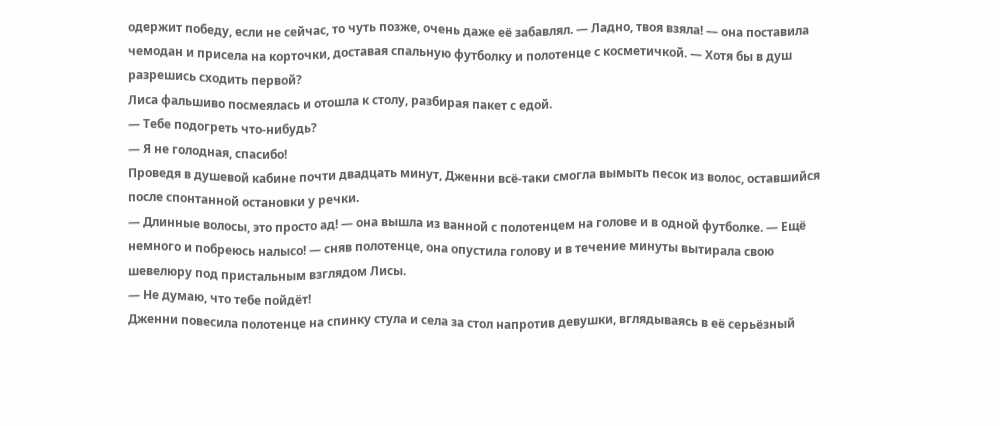одержит победу, если не сейчас, то чуть позже, очень даже её забавлял. — Ладно, твоя взяла! — она поставила чемодан и присела на корточки, доставая спальную футболку и полотенце с косметичкой. — Хотя бы в душ разрешись сходить первой?
Лиса фальшиво посмеялась и отошла к столу, разбирая пакет с едой.
— Тебе подогреть что-нибудь?
— Я не голодная, спасибо!
Проведя в душевой кабине почти двадцать минут, Дженни всё-таки смогла вымыть песок из волос, оставшийся после спонтанной остановки у речки.
— Длинные волосы, это просто ад! — она вышла из ванной с полотенцем на голове и в одной футболке. — Ещё немного и побреюсь налысо! — сняв полотенце, она опустила голову и в течение минуты вытирала свою шевелюру под пристальным взглядом Лисы.
— Не думаю, что тебе пойдёт!
Дженни повесила полотенце на спинку стула и села за стол напротив девушки, вглядываясь в её серьёзный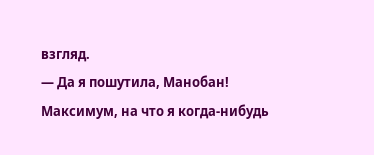взгляд.
— Да я пошутила, Манобан! Максимум, на что я когда-нибудь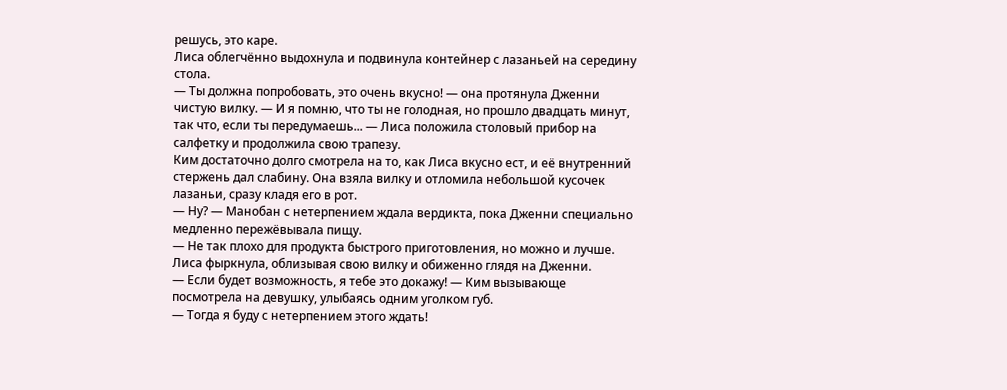решусь, это каре.
Лиса облегчённо выдохнула и подвинула контейнер с лазаньей на середину стола.
— Ты должна попробовать, это очень вкусно! — она протянула Дженни чистую вилку. — И я помню, что ты не голодная, но прошло двадцать минут, так что, если ты передумаешь... — Лиса положила столовый прибор на салфетку и продолжила свою трапезу.
Ким достаточно долго смотрела на то, как Лиса вкусно ест, и её внутренний стержень дал слабину. Она взяла вилку и отломила небольшой кусочек лазаньи, сразу кладя его в рот.
— Ну? — Манобан с нетерпением ждала вердикта, пока Дженни специально медленно пережёвывала пищу.
— Не так плохо для продукта быстрого приготовления, но можно и лучше.
Лиса фыркнула, облизывая свою вилку и обиженно глядя на Дженни.
— Если будет возможность, я тебе это докажу! — Ким вызывающе посмотрела на девушку, улыбаясь одним уголком губ.
— Тогда я буду с нетерпением этого ждать!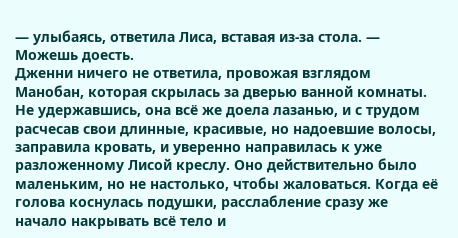— улыбаясь, ответила Лиса, вставая из-за стола. — Можешь доесть.
Дженни ничего не ответила, провожая взглядом Манобан, которая скрылась за дверью ванной комнаты. Не удержавшись, она всё же доела лазанью, и с трудом расчесав свои длинные, красивые, но надоевшие волосы, заправила кровать, и уверенно направилась к уже разложенному Лисой креслу. Оно действительно было маленьким, но не настолько, чтобы жаловаться. Когда её голова коснулась подушки, расслабление сразу же начало накрывать всё тело и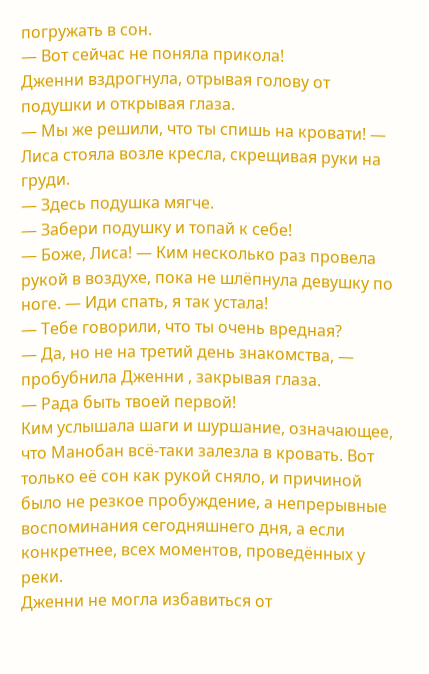погружать в сон.
— Вот сейчас не поняла прикола!
Дженни вздрогнула, отрывая голову от подушки и открывая глаза.
— Мы же решили, что ты спишь на кровати! — Лиса стояла возле кресла, скрещивая руки на груди.
— Здесь подушка мягче.
— Забери подушку и топай к себе!
— Боже, Лиса! — Ким несколько раз провела рукой в воздухе, пока не шлёпнула девушку по ноге. — Иди спать, я так устала!
— Тебе говорили, что ты очень вредная?
— Да, но не на третий день знакомства, — пробубнила Дженни , закрывая глаза.
— Рада быть твоей первой!
Ким услышала шаги и шуршание, означающее, что Манобан всё-таки залезла в кровать. Вот только её сон как рукой сняло, и причиной было не резкое пробуждение, а непрерывные воспоминания сегодняшнего дня, а если конкретнее, всех моментов, проведённых у реки.
Дженни не могла избавиться от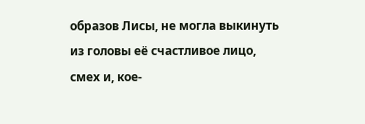образов Лисы, не могла выкинуть из головы её счастливое лицо, смех и, кое-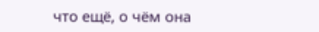что ещё, о чём она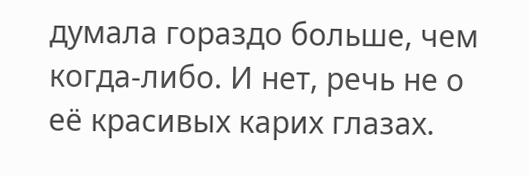думала гораздо больше, чем когда-либо. И нет, речь не о её красивых карих глазах.